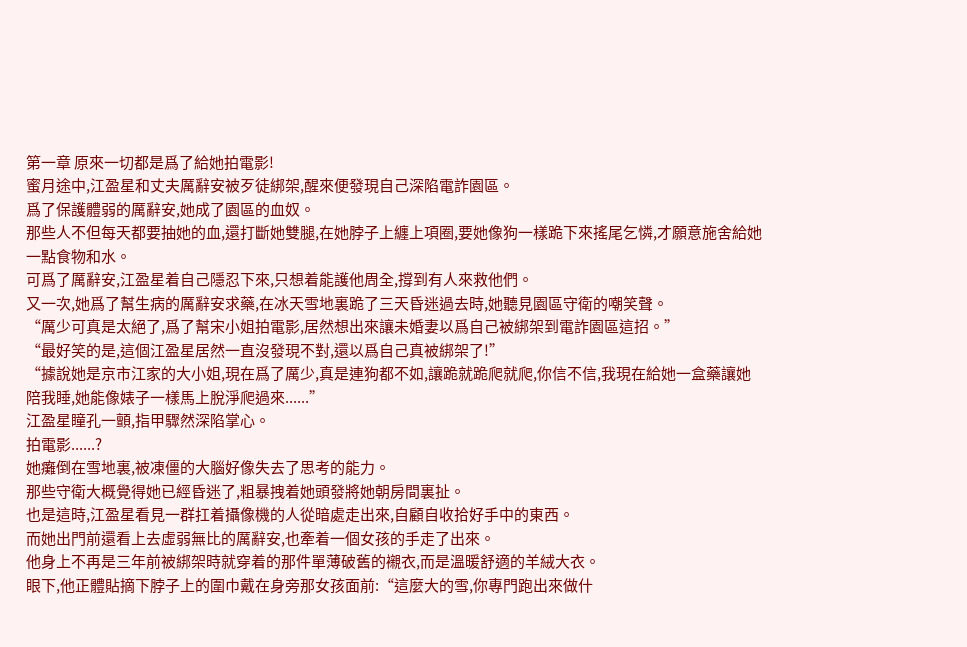第一章 原來一切都是爲了給她拍電影!
蜜月途中,江盈星和丈夫厲辭安被歹徒綁架,醒來便發現自己深陷電詐園區。
爲了保護體弱的厲辭安,她成了園區的血奴。
那些人不但每天都要抽她的血,還打斷她雙腿,在她脖子上纏上項圈,要她像狗一樣跪下來搖尾乞憐,才願意施舍給她一點食物和水。
可爲了厲辭安,江盈星着自己隱忍下來,只想着能護他周全,撐到有人來救他們。
又一次,她爲了幫生病的厲辭安求藥,在冰天雪地裏跪了三天昏迷過去時,她聽見園區守衛的嘲笑聲。
“厲少可真是太絕了,爲了幫宋小姐拍電影,居然想出來讓未婚妻以爲自己被綁架到電詐園區這招。”
“最好笑的是,這個江盈星居然一直沒發現不對,還以爲自己真被綁架了!”
“據說她是京市江家的大小姐,現在爲了厲少,真是連狗都不如,讓跪就跪爬就爬,你信不信,我現在給她一盒藥讓她陪我睡,她能像婊子一樣馬上脫淨爬過來......”
江盈星瞳孔一顫,指甲驟然深陷掌心。
拍電影......?
她癱倒在雪地裏,被凍僵的大腦好像失去了思考的能力。
那些守衛大概覺得她已經昏迷了,粗暴拽着她頭發將她朝房間裏扯。
也是這時,江盈星看見一群扛着攝像機的人從暗處走出來,自顧自收拾好手中的東西。
而她出門前還看上去虛弱無比的厲辭安,也牽着一個女孩的手走了出來。
他身上不再是三年前被綁架時就穿着的那件單薄破舊的襯衣,而是溫暖舒適的羊絨大衣。
眼下,他正體貼摘下脖子上的圍巾戴在身旁那女孩面前:“這麼大的雪,你專門跑出來做什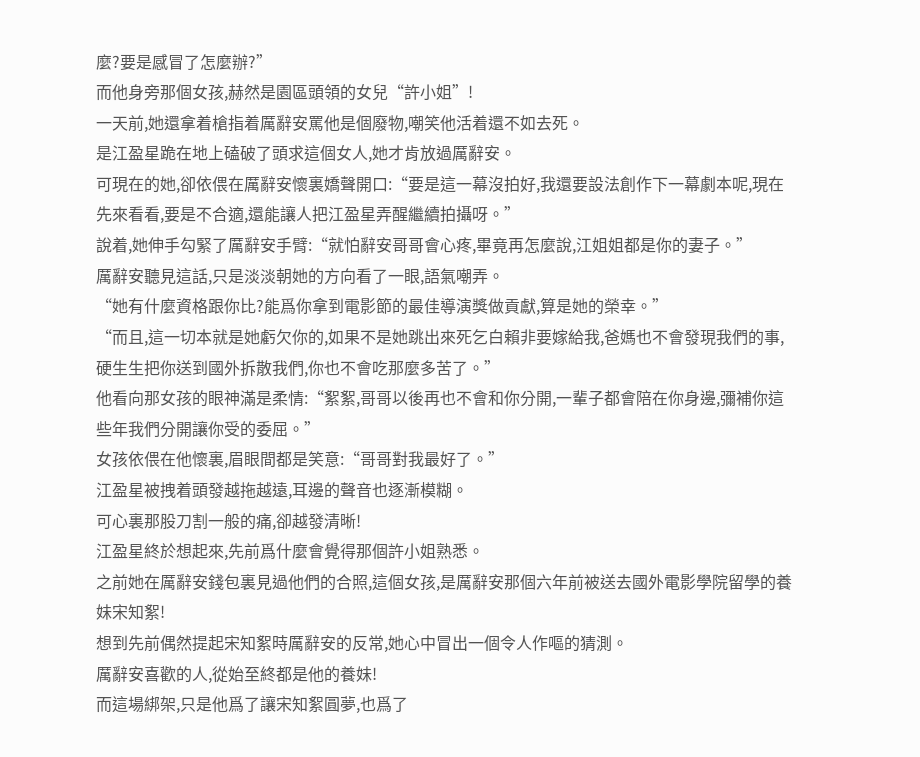麼?要是感冒了怎麼辦?”
而他身旁那個女孩,赫然是園區頭領的女兒“許小姐”!
一天前,她還拿着槍指着厲辭安罵他是個廢物,嘲笑他活着還不如去死。
是江盈星跪在地上磕破了頭求這個女人,她才肯放過厲辭安。
可現在的她,卻依偎在厲辭安懷裏嬌聲開口:“要是這一幕沒拍好,我還要設法創作下一幕劇本呢,現在先來看看,要是不合適,還能讓人把江盈星弄醒繼續拍攝呀。”
說着,她伸手勾緊了厲辭安手臂:“就怕辭安哥哥會心疼,畢竟再怎麼說,江姐姐都是你的妻子。”
厲辭安聽見這話,只是淡淡朝她的方向看了一眼,語氣嘲弄。
“她有什麼資格跟你比?能爲你拿到電影節的最佳導演獎做貢獻,算是她的榮幸。”
“而且,這一切本就是她虧欠你的,如果不是她跳出來死乞白賴非要嫁給我,爸媽也不會發現我們的事,硬生生把你送到國外拆散我們,你也不會吃那麼多苦了。”
他看向那女孩的眼神滿是柔情:“絮絮,哥哥以後再也不會和你分開,一輩子都會陪在你身邊,彌補你這些年我們分開讓你受的委屈。”
女孩依偎在他懷裏,眉眼間都是笑意:“哥哥對我最好了。”
江盈星被拽着頭發越拖越遠,耳邊的聲音也逐漸模糊。
可心裏那股刀割一般的痛,卻越發清晰!
江盈星終於想起來,先前爲什麼會覺得那個許小姐熟悉。
之前她在厲辭安錢包裏見過他們的合照,這個女孩,是厲辭安那個六年前被送去國外電影學院留學的養妹宋知絮!
想到先前偶然提起宋知絮時厲辭安的反常,她心中冒出一個令人作嘔的猜測。
厲辭安喜歡的人,從始至終都是他的養妹!
而這場綁架,只是他爲了讓宋知絮圓夢,也爲了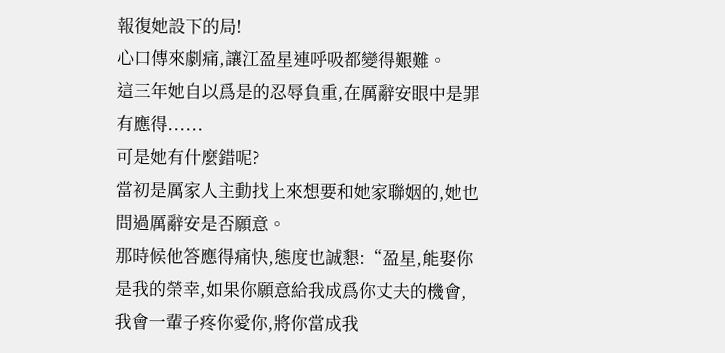報復她設下的局!
心口傳來劇痛,讓江盈星連呼吸都變得艱難。
這三年她自以爲是的忍辱負重,在厲辭安眼中是罪有應得......
可是她有什麼錯呢?
當初是厲家人主動找上來想要和她家聯姻的,她也問過厲辭安是否願意。
那時候他答應得痛快,態度也誠懇:“盈星,能娶你是我的榮幸,如果你願意給我成爲你丈夫的機會,我會一輩子疼你愛你,將你當成我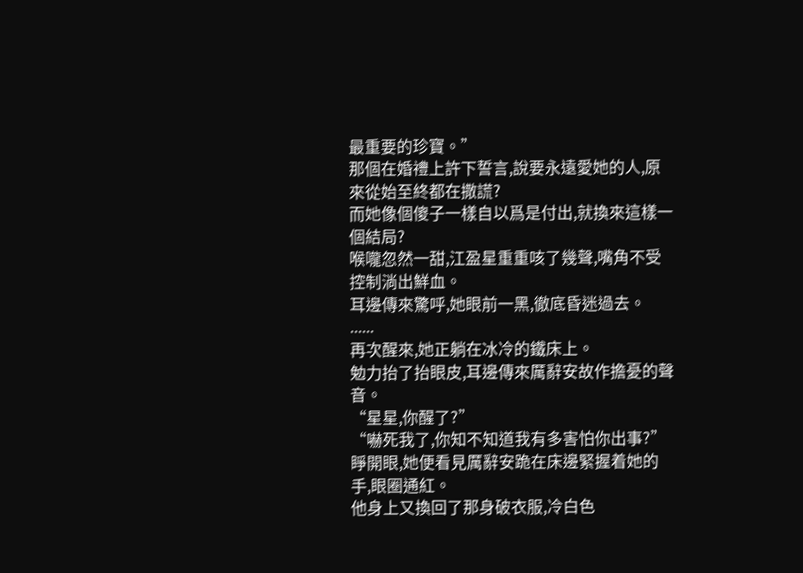最重要的珍寶。”
那個在婚禮上許下誓言,說要永遠愛她的人,原來從始至終都在撒謊?
而她像個傻子一樣自以爲是付出,就換來這樣一個結局?
喉嚨忽然一甜,江盈星重重咳了幾聲,嘴角不受控制淌出鮮血。
耳邊傳來驚呼,她眼前一黑,徹底昏迷過去。
......
再次醒來,她正躺在冰冷的鐵床上。
勉力抬了抬眼皮,耳邊傳來厲辭安故作擔憂的聲音。
“星星,你醒了?”
“嚇死我了,你知不知道我有多害怕你出事?”
睜開眼,她便看見厲辭安跪在床邊緊握着她的手,眼圈通紅。
他身上又換回了那身破衣服,冷白色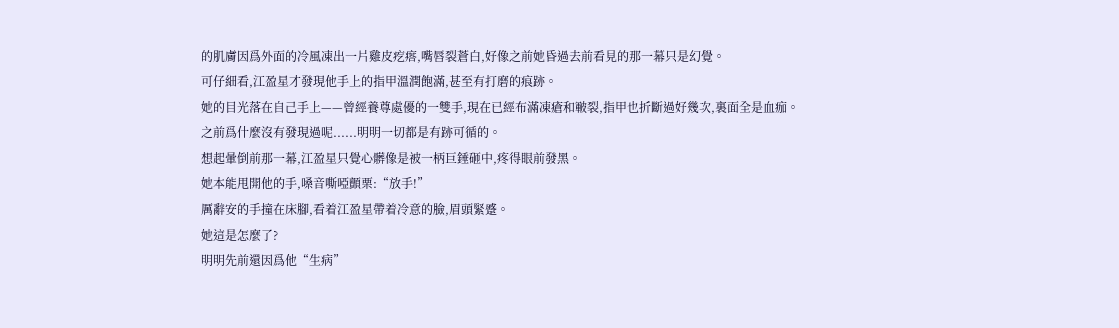的肌膚因爲外面的冷風凍出一片雞皮疙瘩,嘴唇裂蒼白,好像之前她昏過去前看見的那一幕只是幻覺。
可仔細看,江盈星才發現他手上的指甲溫潤飽滿,甚至有打磨的痕跡。
她的目光落在自己手上——曾經養尊處優的一雙手,現在已經布滿凍瘡和皸裂,指甲也折斷過好幾次,裏面全是血痂。
之前爲什麼沒有發現過呢......明明一切都是有跡可循的。
想起暈倒前那一幕,江盈星只覺心髒像是被一柄巨錘砸中,疼得眼前發黑。
她本能甩開他的手,嗓音嘶啞顫栗:“放手!”
厲辭安的手撞在床腳,看着江盈星帶着冷意的臉,眉頭緊蹙。
她這是怎麼了?
明明先前還因爲他“生病”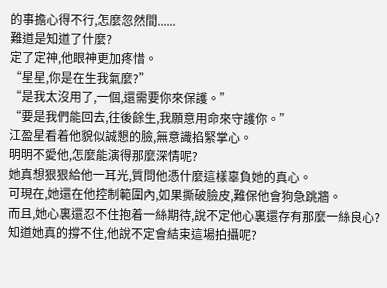的事擔心得不行,怎麼忽然間......
難道是知道了什麼?
定了定神,他眼神更加疼惜。
“星星,你是在生我氣麼?”
“是我太沒用了,一個,還需要你來保護。”
“要是我們能回去,往後餘生,我願意用命來守護你。”
江盈星看着他貌似誠懇的臉,無意識掐緊掌心。
明明不愛他,怎麼能演得那麼深情呢?
她真想狠狠給他一耳光,質問他憑什麼這樣辜負她的真心。
可現在,她還在他控制範圍內,如果撕破臉皮,難保他會狗急跳牆。
而且,她心裏還忍不住抱着一絲期待,說不定他心裏還存有那麼一絲良心?
知道她真的撐不住,他說不定會結束這場拍攝呢?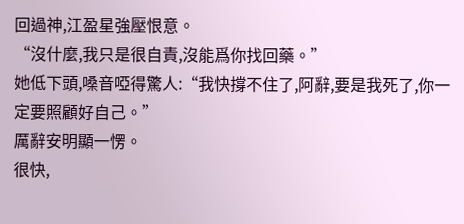回過神,江盈星強壓恨意。
“沒什麼,我只是很自責,沒能爲你找回藥。”
她低下頭,嗓音啞得驚人:“我快撐不住了,阿辭,要是我死了,你一定要照顧好自己。”
厲辭安明顯一愣。
很快,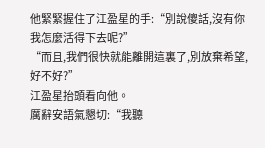他緊緊握住了江盈星的手:“別說傻話,沒有你我怎麼活得下去呢?”
“而且,我們很快就能離開這裏了,別放棄希望,好不好?”
江盈星抬頭看向他。
厲辭安語氣懇切:“我聽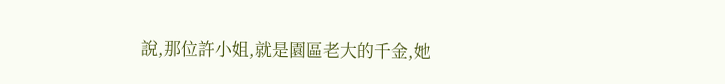說,那位許小姐,就是園區老大的千金,她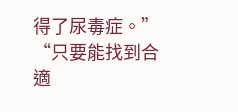得了尿毒症。”
“只要能找到合適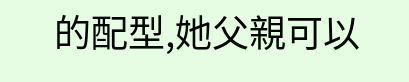的配型,她父親可以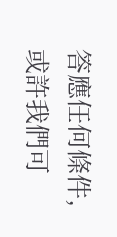答應任何條件,或許我們可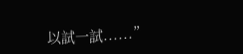以試一試......”